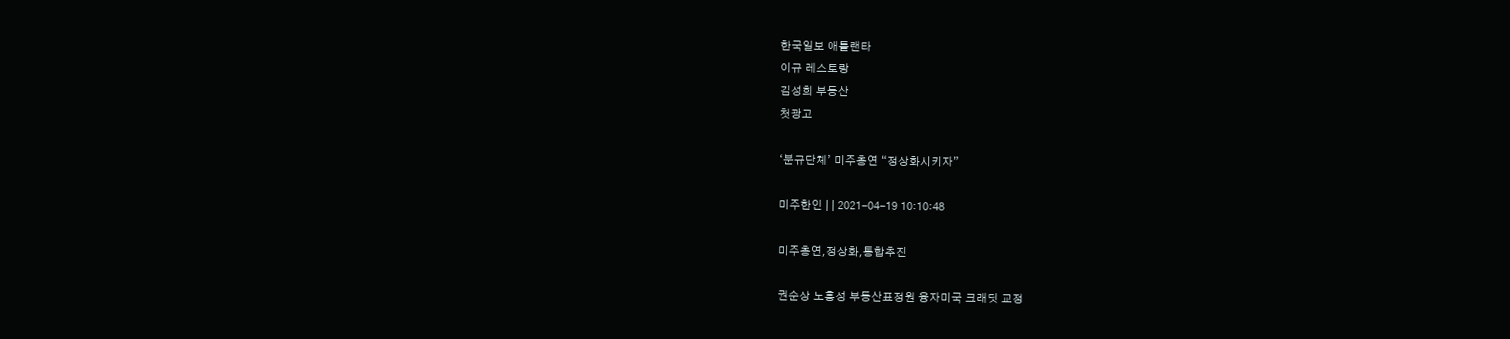한국일보 애틀랜타
이규 레스토랑
김성희 부동산
첫광고

‘분규단체’ 미주총연 “정상화시키자”

미주한인 | | 2021-04-19 10:10:48

미주총연,정상화,통합추진

권순상 노흥성 부동산표정원 융자미국 크래딧 교정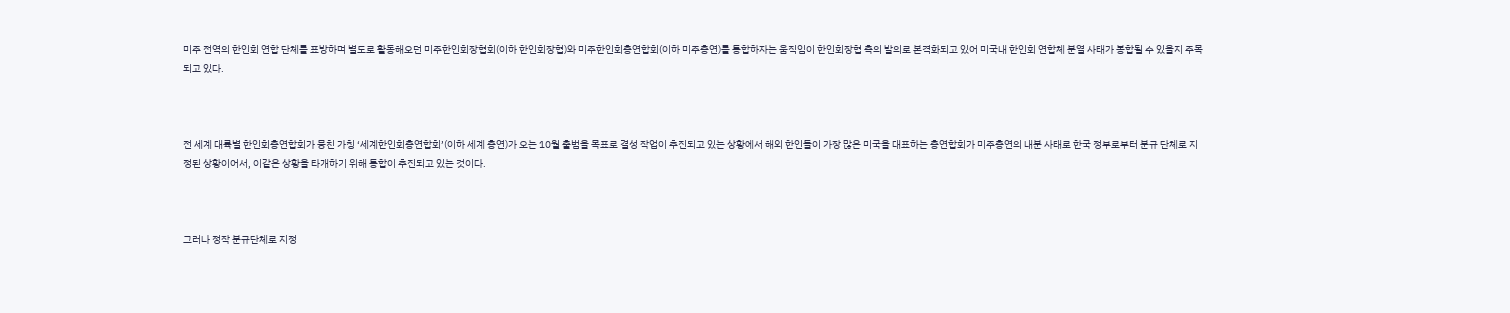미주 전역의 한인회 연합 단체를 표방하며 별도로 활동해오던 미주한인회장협회(이하 한인회장협)와 미주한인회총연합회(이하 미주총연)를 통합하자는 움직임이 한인회장협 측의 발의로 본격화되고 있어 미국내 한인회 연합체 분열 사태가 봉합될 수 있을지 주목되고 있다.



전 세계 대륙별 한인회총연합회가 뭉친 가칭 ‘세계한인회총연합회’(이하 세계 총연)가 오는 10월 출범을 목표로 결성 작업이 추진되고 있는 상황에서 해외 한인들이 가장 많은 미국을 대표하는 총연합회가 미주총연의 내분 사태로 한국 정부로부터 분규 단체로 지정된 상황이어서, 이같은 상황을 타개하기 위해 통합이 추진되고 있는 것이다.



그러나 정작 분규단체로 지정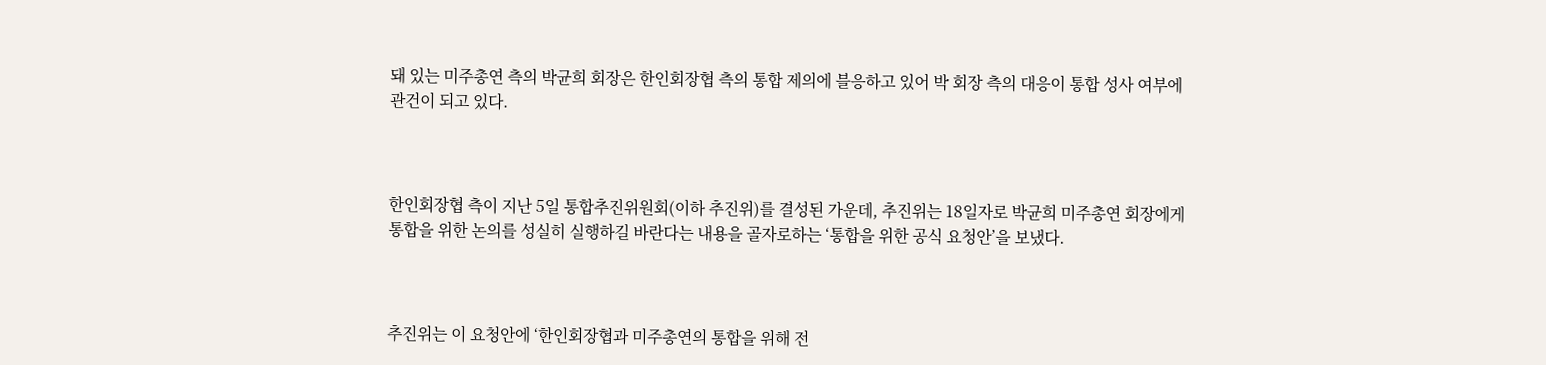돼 있는 미주총연 측의 박균희 회장은 한인회장협 측의 통합 제의에 블응하고 있어 박 회장 측의 대응이 통합 성사 여부에 관건이 되고 있다.



한인회장협 측이 지난 5일 통합추진위원회(이하 추진위)를 결성된 가운데, 추진위는 18일자로 박균희 미주총연 회장에게 통합을 위한 논의를 성실히 실행하길 바란다는 내용을 골자로하는 ‘통합을 위한 공식 요청안’을 보냈다.



추진위는 이 요청안에 ‘한인회장협과 미주총연의 통합을 위해 전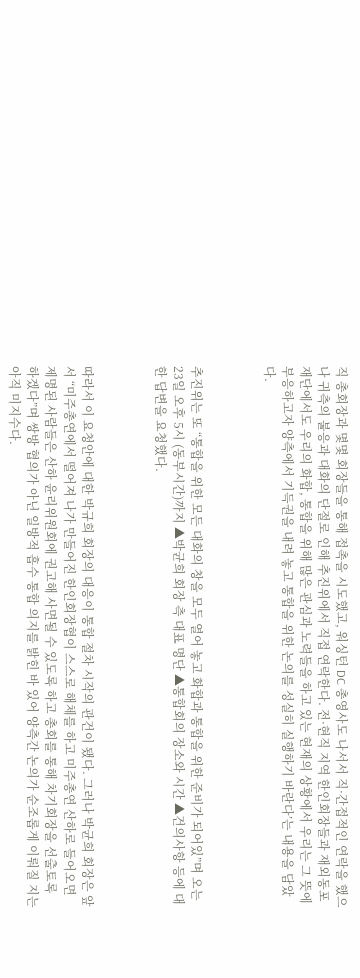직 총회장과 몇몇 회장들을 통해 접촉을 시도했고, 워싱턴 DC 총영사도 나서서 직·간접적인 연락을 했으나 귀측의 불응과 대화의 단절로 인해 추진위에서 직접 연락한다. 전·현직 지역 한인회장들과 재외동포재단에서도 우리의 화합, 통합을 위해 많은 관심과 노력들을 하고 있는 현재의 상황에서 우리는 그 뜻에 부응하고자 양측에서 기득권을 내려 놓고 통합을 위한 논의를 성실히 실행하기 바란다’는 내용을 담았다.



추진위는 또 “통합을 위한 모든 대화의 창을 모두 열어 놓고 화합과 통합을 위한 준비가 되어있”며 오는 23일 오후 5시 (동부시간)까지 ▲박균희 회장 측 대표 명단 ▲통합회의 장소와 시간 ▲건의사항 등에 대한 답변을 요청했다.



따라서 이 요청안에 대한 박규희 회장의 대응이 통합 절차 시작의 관건이 됐다. 그러나 박균희 회장은 앞서 “미주총연에서 떨어져 나가 만들어진 한인회장협이 스스로 해체를 하고 미주총연 산하로 들어오면 제명된 사람들은 산하 윤리위원회에 권고해 사면될 수 있도록 하고 총회를 통해 차기회장을 선출토록 하겠다”며 쌍방 협의가 아닌 일방적 흡수 통합 의지를 밝힌 바 있어 양측간 논의가 순조롭게 이뤄질 지는 아직 미지수다.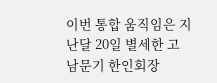이번 통합 움직임은 지난달 20일 별세한 고 남문기 한인회장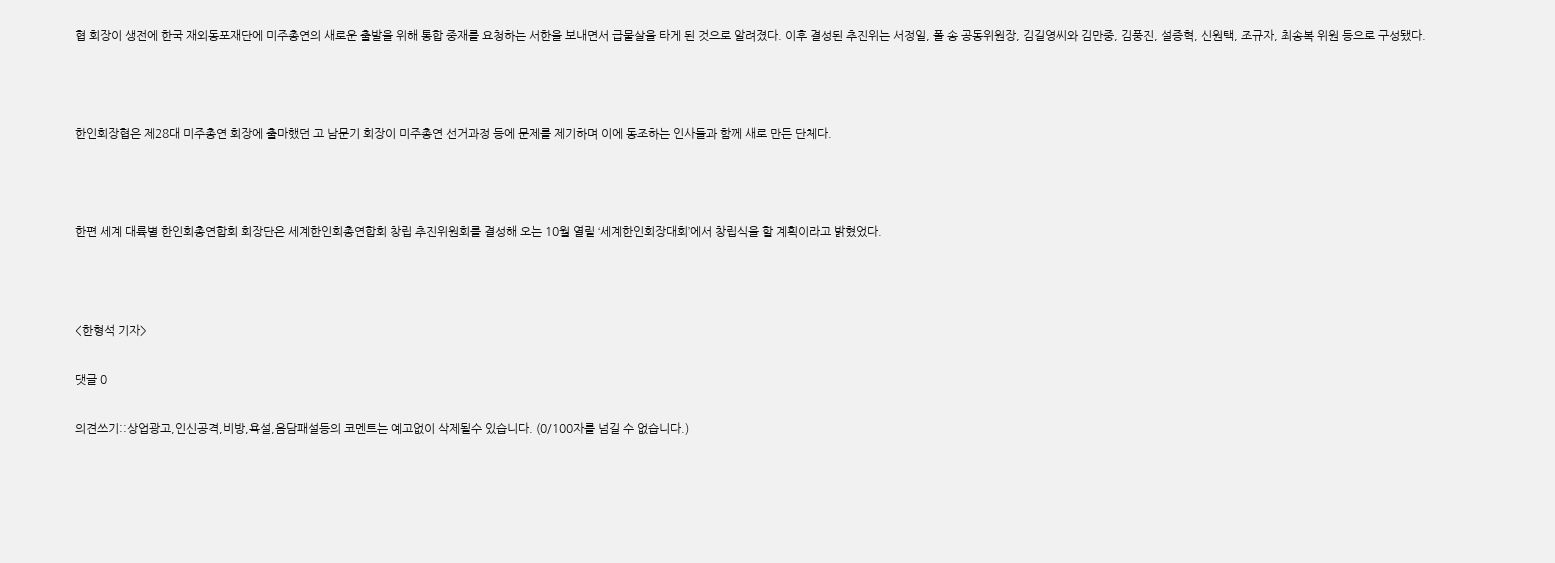협 회장이 생전에 한국 재외동포재단에 미주총연의 새로운 출발을 위해 통합 중재를 요청하는 서한을 보내면서 급물살을 타게 된 것으로 알려졌다. 이후 결성된 추진위는 서정일, 폴 송 공동위원장, 김길영씨와 김만중, 김풍진, 설증혁, 신원택, 조규자, 최송복 위원 등으로 구성됐다.



한인회장협은 제28대 미주총연 회장에 출마했던 고 남문기 회장이 미주총연 선거과정 등에 문제를 제기하며 이에 동조하는 인사들과 함께 새로 만든 단체다.



한편 세계 대륙별 한인회총연합회 회장단은 세계한인회총연합회 창립 추진위원회를 결성해 오는 10월 열릴 ‘세계한인회장대회’에서 창립식을 할 계획이라고 밝혔었다.



<한형석 기자>

댓글 0

의견쓰기::상업광고,인신공격,비방,욕설,음담패설등의 코멘트는 예고없이 삭제될수 있습니다. (0/100자를 넘길 수 없습니다.)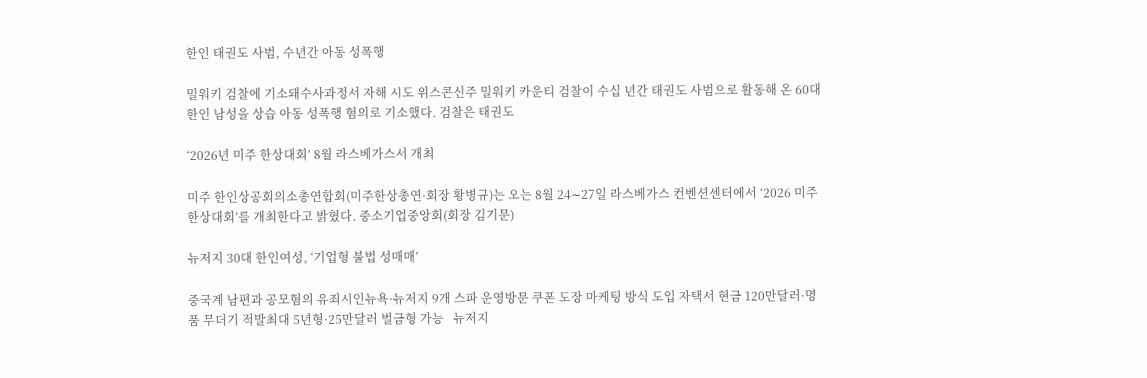한인 태권도 사범, 수년간 아동 성폭행

밀워키 검찰에 기소돼수사과정서 자해 시도 위스콘신주 밀워키 카운티 검찰이 수십 년간 태권도 사범으로 활동해 온 60대 한인 남성을 상습 아동 성폭행 혐의로 기소했다. 검찰은 태권도

‘2026년 미주 한상대회’ 8월 라스베가스서 개최

미주 한인상공회의소총연합회(미주한상총연·회장 황병규)는 오는 8월 24∼27일 라스베가스 컨벤션센터에서 ‘2026 미주 한상대회’를 개최한다고 밝혔다. 중소기업중앙회(회장 김기문)

뉴저지 30대 한인여성, ‘기업형 불법 성매매’

중국계 남편과 공모혐의 유죄시인뉴욕·뉴저지 9개 스파 운영방문 쿠폰 도장 마케팅 방식 도입 자택서 현금 120만달러·명품 무더기 적발최대 5년형·25만달러 벌금형 가능   뉴저지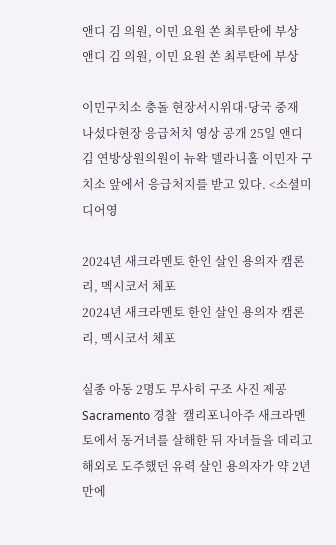앤디 김 의원, 이민 요원 쏜 최루탄에 부상
앤디 김 의원, 이민 요원 쏜 최루탄에 부상

이민구치소 충돌 현장서시위대·당국 중재 나섰다현장 응급처치 영상 공개 25일 앤디 김 연방상원의원이 뉴왁 델라니홀 이민자 구치소 앞에서 응급처지를 받고 있다. <소셜미 디어영

2024년 새크라멘토 한인 살인 용의자 캠론 리, 멕시코서 체포
2024년 새크라멘토 한인 살인 용의자 캠론 리, 멕시코서 체포

실종 아동 2명도 무사히 구조 사진 제공 Sacramento 경찰  캘리포니아주 새크라멘토에서 동거녀를 살해한 뒤 자녀들을 데리고 해외로 도주했던 유력 살인 용의자가 약 2년 만에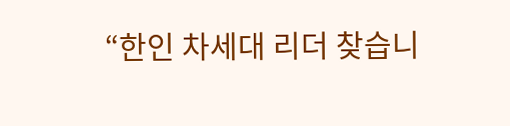“한인 차세대 리더 찾습니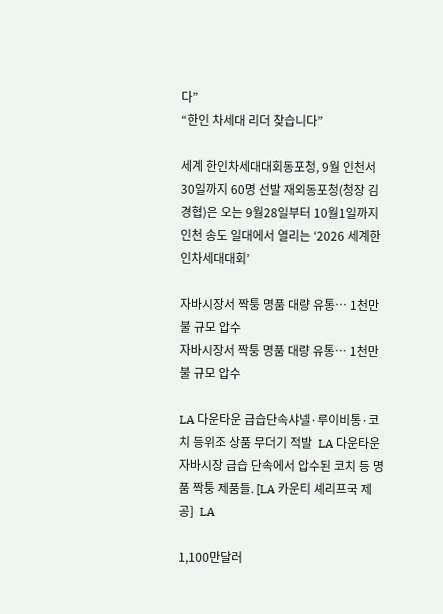다”
“한인 차세대 리더 찾습니다”

세계 한인차세대대회동포청, 9월 인천서30일까지 60명 선발 재외동포청(청장 김경협)은 오는 9월28일부터 10월1일까지 인천 송도 일대에서 열리는 ‘2026 세계한인차세대대회’

자바시장서 짝퉁 명품 대량 유통… 1천만불 규모 압수
자바시장서 짝퉁 명품 대량 유통… 1천만불 규모 압수

LA 다운타운 급습단속샤넬·루이비통·코치 등위조 상품 무더기 적발  LA 다운타운 자바시장 급습 단속에서 압수된 코치 등 명품 짝퉁 제품들. [LA 카운티 셰리프국 제공]  LA

1,100만달러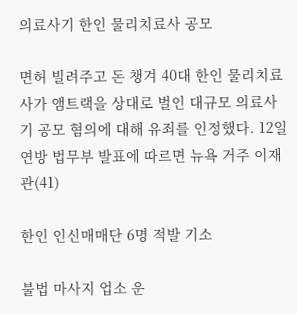의료사기 한인 물리치료사 공모

면허 빌려주고 돈 챙겨 40대 한인 물리치료사가 앰트랙을 상대로 벌인 대규모 의료사기 공모 혐의에 대해 유죄를 인정했다. 12일 연방 법무부 발표에 따르면 뉴욕 거주 이재관(41)

한인 인신매매단 6명 적발 기소

불법 마사지 업소 운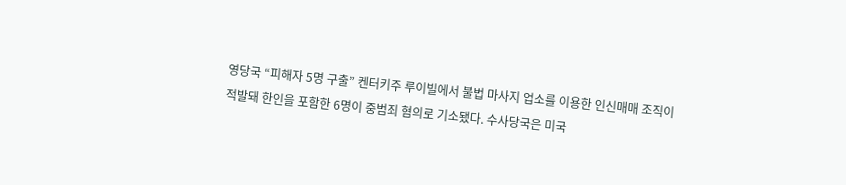영당국 “피해자 5명 구출” 켄터키주 루이빌에서 불법 마사지 업소를 이용한 인신매매 조직이 적발돼 한인을 포함한 6명이 중범죄 혐의로 기소됐다. 수사당국은 미국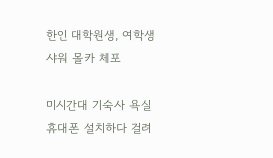한인 대학원생, 여학생 샤워 몰카 체포

미시간대 기숙사 욕실휴대폰 설치하다 걸려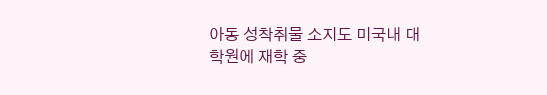아동 성착취물 소지도 미국내 대학원에 재학 중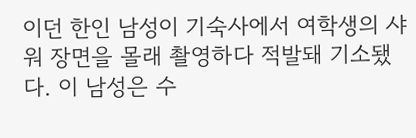이던 한인 남성이 기숙사에서 여학생의 샤워 장면을 몰래 촬영하다 적발돼 기소됐다. 이 남성은 수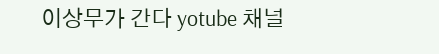이상무가 간다 yotube 채널